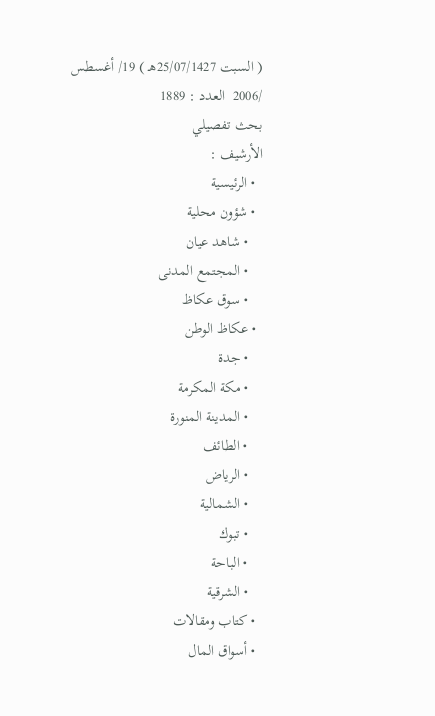( السبت 25/07/1427هـ ) 19/ أغسطس /2006  العدد : 1889
بحث تفصيلي
الأرشيف :
  • الرئيسية
  • شؤون محلية
    • شاهد عيان
    • المجتمع المدنى
    • سوق عكاظ
  • عكاظ الوطن
    • جدة
    • مكة المكرمة
    • المدينة المنورة
    • الطائف
    • الرياض
    • الشمالية
    • تبوك
    • الباحة
    • الشرقية
  • كتاب ومقالات
  • أسواق المال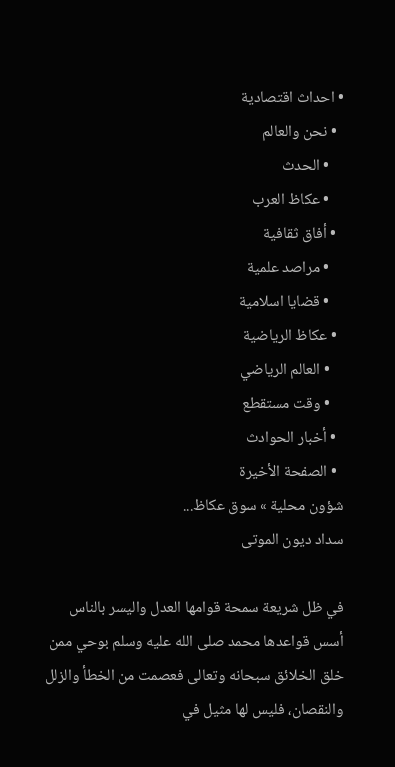• احداث اقتصادية
  • نحن والعالم
    • الحدث
    • عكاظ العرب
  • أفاق ثقافية
    • مراصد علمية
    • قضايا اسلامية
  • عكاظ الرياضية
    • العالم الرياضي
    • وقت مستقطع
  • أخبار الحوادث
  • الصفحة الأخيرة
شؤون محلية » سوق عكاظ...
سداد ديون الموتى

في ظل شريعة سمحة قوامها العدل واليسر بالناس أسس قواعدها محمد صلى الله عليه وسلم بوحي ممن خلق الخلائق سبحانه وتعالى فعصمت من الخطأ والزلل والنقصان، فليس لها مثيل في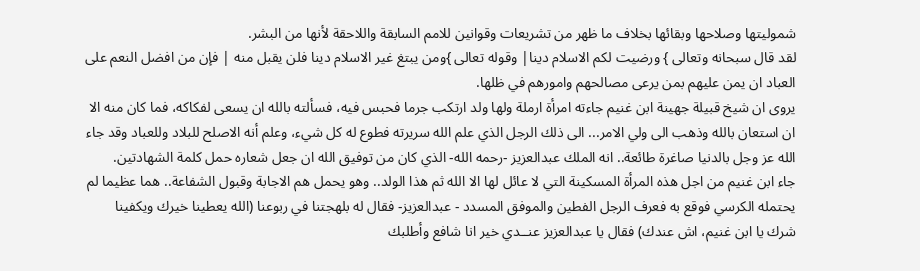شموليتها وصلاحها وبقائها بخلاف ما ظهر من تشريعات وقوانين للامم السابقة واللاحقة لأنها من البشر.
لقد قال سبحانه وتعالى } ورضيت لكم الاسلام دينا| وقوله تعالى }ومن يبتغ غير الاسلام دينا فلن يقبل منه | فإن من افضل النعم على العباد ان يمن عليهم بمن يرعى مصالحهم وامورهم في ظلها.
يروى ان شيخ قبيلة جهينة ابن غنيم جاءته امرأة ارملة ولها ولد ارتكب جرما فحبس فيه، فسألته بالله ان يسعى لفكاكه، فما كان منه الا ان استعان بالله وذهب الى ولي الامر... الى ذلك الرجل الذي علم الله سريرته فطوع له كل شيء، وعلم أنه الاصلح للبلاد وللعباد وقد جاء الله عز وجل بالدنيا صاغرة طائعة.. انه الملك عبدالعزيز -رحمه الله- الذي كان من توفيق الله ان جعل شعاره حمل كلمة الشهادتين.
جاء ابن غنيم من اجل هذه المرأة المسكينة التي لا عائل لها الا الله ثم هذا الولد.. وهو يحمل هم الاجابة وقبول الشفاعة.. هما عظيما لم يحتمله الكرسي فوقع به فعرف الرجل الفطين والموفق المسدد - عبدالعزيز- فقال له بلهجتنا في ربوعنا (الله يعطينا خيرك ويكفينا شرك يا ابن غنيم، اش عندك) فقال يا عبدالعزيز عنــدي خير انا شافع وأطلبك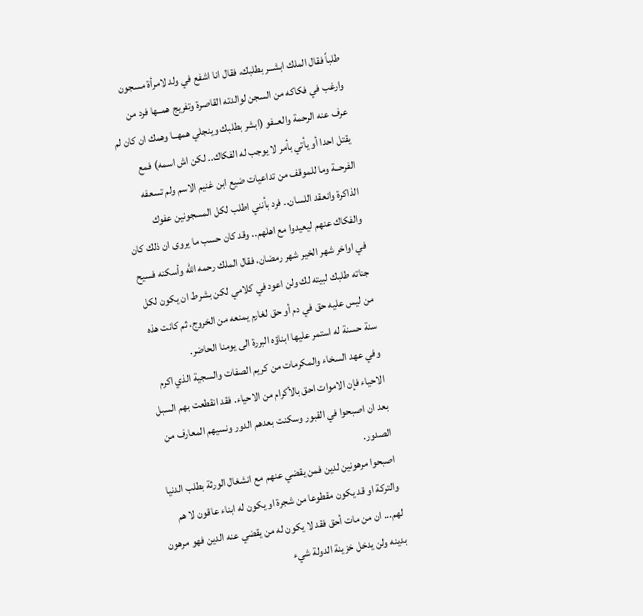طلباً فقال الملك ابشــر بطلبك، فقال انا اشفع في ولد لامرأة مسجون وارغب في فكاكه من السجن لوالدته القاصرة وتفريج همــها فرد من عرف عنه الرحمة والعــفو (ابشر بطلبك وينجلي همهــا وهمك ان كان لم يقتل احدا أو يأتي بأمر لا يوجب له الفكاك.. لكن اش اسمه) فمع الفرحــة وما للموقف من تداعيات ضيع ابن غنيم الاسم ولم تسعفه الذاكرة وانعقد اللسان.. فرد بأنني اطلب لكل المسجونين عفوك والفكاك عنهم ليعيدوا مع اهلهم.. وقد كان حسب ما يروى ان ذلك كان في اواخر شهر الخير شهر رمضان، فقال الملك رحمه الله وأسكنه فسيح جناته طلبك لبيته لك ولن اعود في كلامي لكن بشرط ان يكون لكل من ليس عليه حق في دم أو حق لغارم يمنعه من الخروج، ثم كانت هذه سنة حسنة له استمر عليها ابناؤه البررة الى يومنا الحاضر.
وفي عهد السخاء والمكرمات من كريم الصفات والسجية الذي اكرم الاحياء فإن الاموات احق بالأكرام من الاحياء. فقد انقطعت بهم السبل بعد ان اصبحوا في القبور وسكنت بعدهم الدور ونسيهم المعارف من الصدور.
اصبحوا مرهونين لدين فمن يقضي عنهم مع انشغال الورثة بطلب الدنيا والتركة او قد يكون مقطوعا من شجرة او يكون له ابناء عاقون لا هم لهم... ان من مات أحق فقد لا يكون له من يقضي عنه الدين فهو مرهون بدينه ولن يدخل خزينة الدولة شيء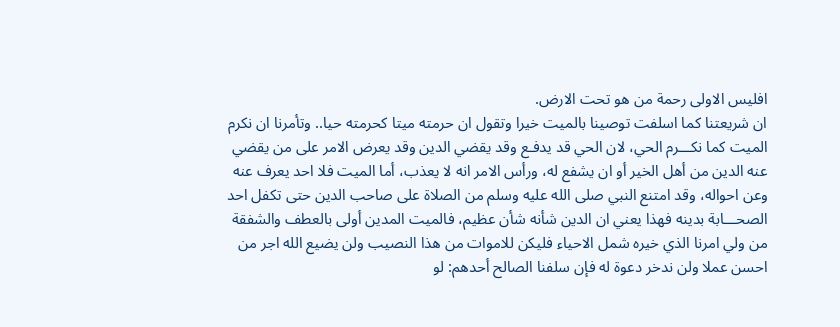افليس الاولى رحمة من هو تحت الارض.
ان شريعتنا كما اسلفت توصينا بالميت خيرا وتقول ان حرمته ميتا كحرمته حيا.. وتأمرنا ان نكرم الميت كما نكـــرم الحي، لان الحي قد يدفـع وقد يقضي الدين وقد يعرض الامر على من يقضي عنه الدين من أهل الخير أو ان يشفع له، ورأس الامر انه لا يعذب، أما الميت فلا احد يعرف عنه وعن احواله، وقد امتنع النبي صلى الله عليه وسلم من الصلاة على صاحب الدين حتى تكفل احد الصحـــابة بدينه فهذا يعني ان الدين شأنه شأن عظيم، فالميت المدين أولى بالعطف والشفقة من ولي امرنا الذي خيره شمل الاحياء فليكن للاموات من هذا النصيب ولن يضيع الله اجر من احسن عملا ولن ندخر دعوة له فإن سلفنا الصالح أحدهم: لو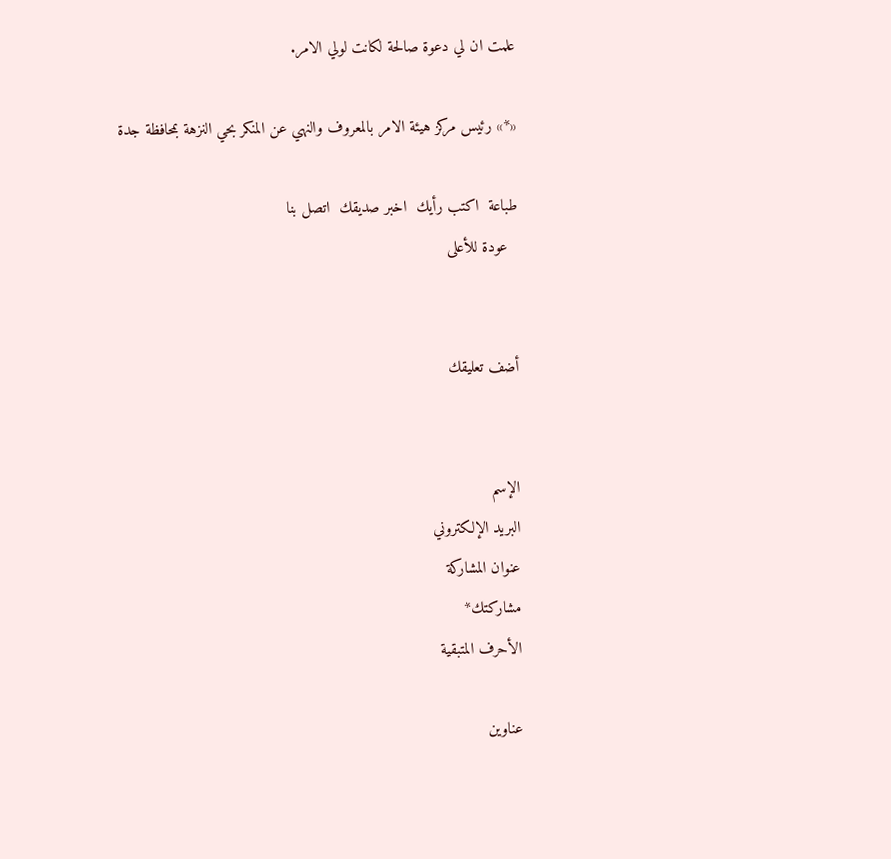علمت ان لي دعوة صالحة لكانت لولي الامر.

«*» رئيس مركز هيئة الامر بالمعروف والنهي عن المنكر بحي النزهة بمحافظة جدة

طباعة  اكتب رأيك  اخبر صديقك  اتصل بنا
  عودة للأعلى


أضف تعليقك


الإسم
البريد الإلكتروني
عنوان المشاركة
مشاركتك*
الأحرف المتبقية

عناوين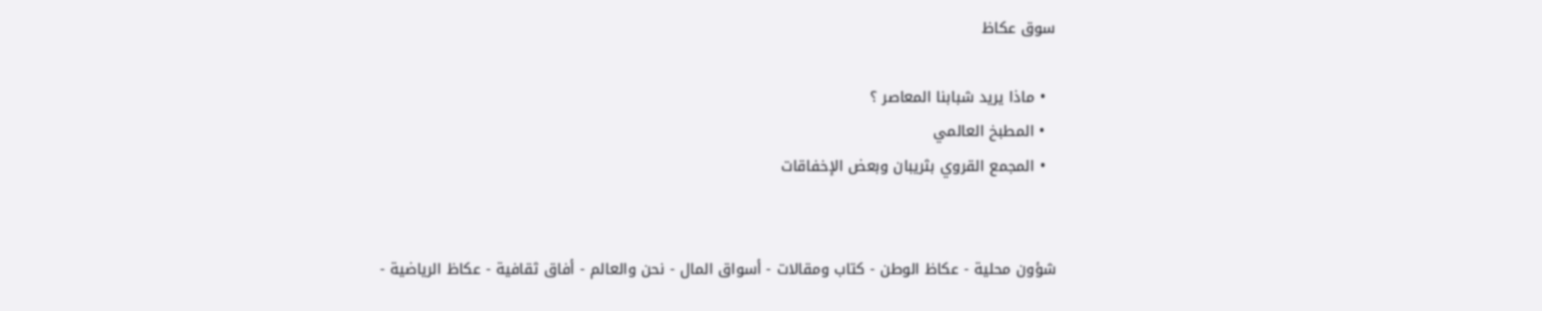سوق عكاظ

  • ماذا يريد شبابنا المعاصر ؟
  • المطبخ العالمي
  • المجمع القروي بثريبان وبعض الإخفاقات


شؤون محلية - عكاظ الوطن - كتاب ومقالات - أسواق المال - نحن والعالم - أفاق ثقافية - عكاظ الرياضية -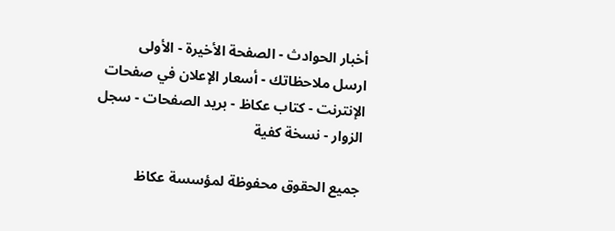أخبار الحوادث - الصفحة الأخيرة - الأولى
ارسل ملاحظاتك - أسعار الإعلان في صفحات الإنترنت - كتاب عكاظ - بريد الصفحات - سجل الزوار - نسخة كفية

جميع الحقوق محفوظة لمؤسسة عكاظ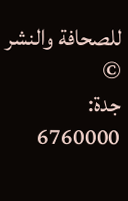للصحافة والنشر ©
جدة: 6760000